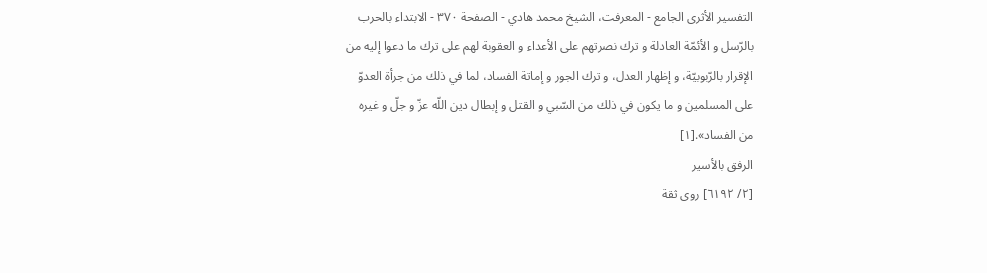التفسير الأثرى الجامع - المعرفت، الشيخ محمد هادي - الصفحة ٣٧٠ - الابتداء بالحرب
بالرّسل و الأئمّة العادلة و ترك نصرتهم على الأعداء و العقوبة لهم على ترك ما دعوا إليه من الإقرار بالرّبوبيّة، و إظهار العدل، و ترك الجور و إماتة الفساد، لما في ذلك من جرأة العدوّ على المسلمين و ما يكون في ذلك من السّبي و القتل و إبطال دين اللّه عزّ و جلّ و غيره من الفساد».[١]
الرفق بالأسير
[٢/ ٦١٩٢] روى ثقة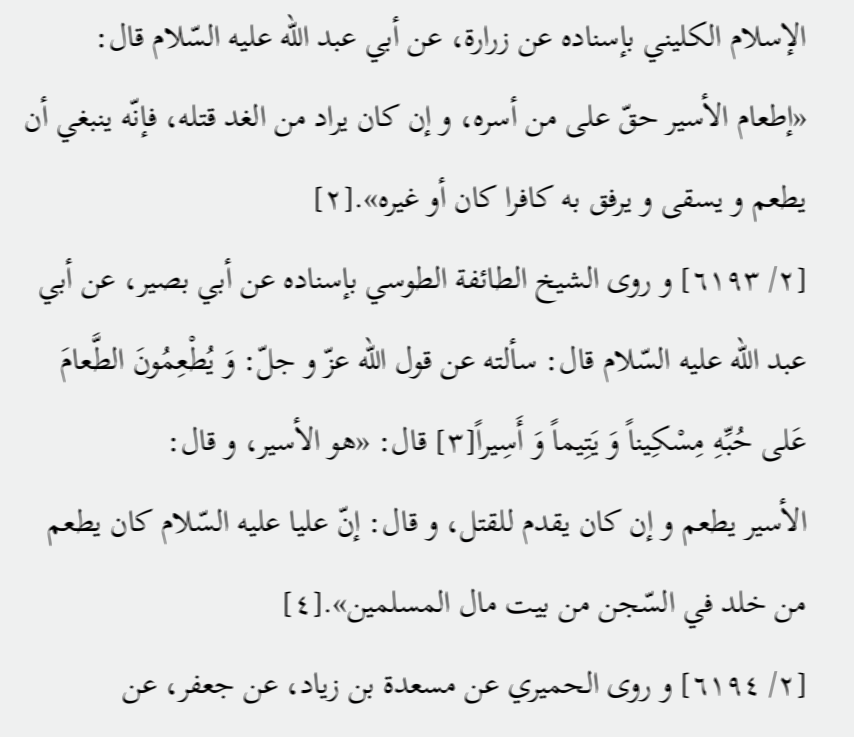الإسلام الكليني بإسناده عن زرارة، عن أبي عبد اللّه عليه السّلام قال: «إطعام الأسير حقّ على من أسره، و إن كان يراد من الغد قتله، فإنّه ينبغي أن يطعم و يسقى و يرفق به كافرا كان أو غيره».[٢]
[٢/ ٦١٩٣] و روى الشيخ الطائفة الطوسي بإسناده عن أبي بصير، عن أبي عبد اللّه عليه السّلام قال: سألته عن قول اللّه عزّ و جلّ: وَ يُطْعِمُونَ الطَّعامَ عَلى حُبِّهِ مِسْكِيناً وَ يَتِيماً وَ أَسِيراً[٣] قال: «هو الأسير، و قال:
الأسير يطعم و إن كان يقدم للقتل، و قال: إنّ عليا عليه السّلام كان يطعم من خلد في السّجن من بيت مال المسلمين».[٤]
[٢/ ٦١٩٤] و روى الحميري عن مسعدة بن زياد، عن جعفر، عن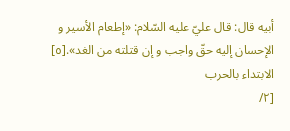أبيه قال: قال عليّ عليه السّلام: «إطعام الأسير و الإحسان إليه حقّ واجب و إن قتلته من الغد».[٥]
الابتداء بالحرب
[٢/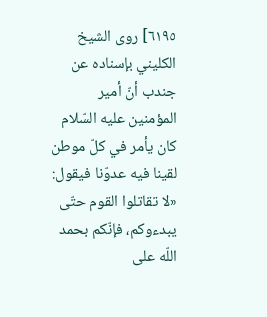٦١٩٥] روى الشيخ الكليني بإسناده عن جندب أنّ أمير المؤمنين عليه السّلام كان يأمر في كلّ موطن لقينا فيه عدوّنا فيقول: «لا تقاتلوا القوم حتّى يبدءوكم، فإنّكم بحمد اللّه على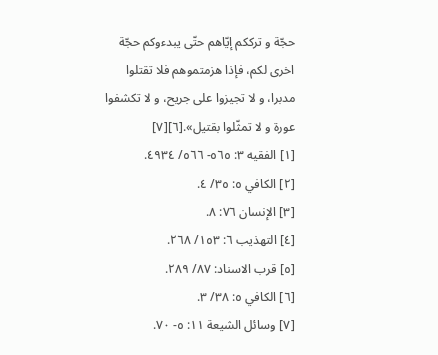حجّة و ترككم إيّاهم حتّى يبدءوكم حجّة اخرى لكم، فإذا هزمتموهم فلا تقتلوا مدبرا، و لا تجيزوا على جريح، و لا تكشفوا عورة و لا تمثّلوا بقتيل».[٦][٧]
[١] الفقيه ٣: ٥٦٥- ٥٦٦/ ٤٩٣٤.
[٢] الكافي ٥: ٣٥/ ٤.
[٣] الإنسان ٧٦: ٨.
[٤] التهذيب ٦: ١٥٣/ ٢٦٨.
[٥] قرب الاسناد: ٨٧/ ٢٨٩.
[٦] الكافي ٥: ٣٨/ ٣.
[٧] وسائل الشيعة ١١: ٥- ٧٠.